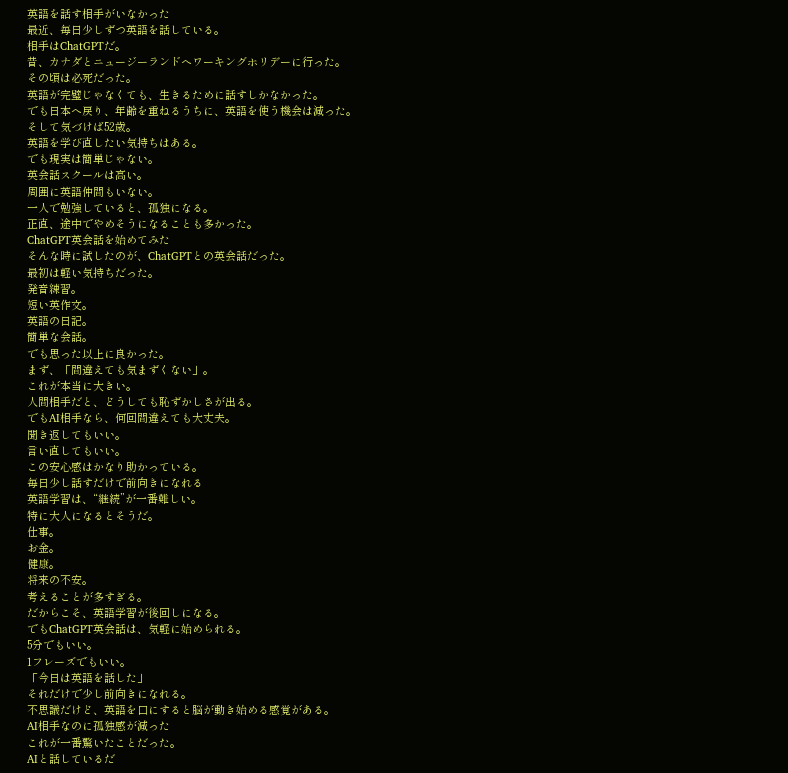英語を話す相手がいなかった
最近、毎日少しずつ英語を話している。
相手はChatGPTだ。
昔、カナダとニュージーランドへワーキングホリデーに行った。
その頃は必死だった。
英語が完璧じゃなくても、生きるために話すしかなかった。
でも日本へ戻り、年齢を重ねるうちに、英語を使う機会は減った。
そして気づけば52歳。
英語を学び直したい気持ちはある。
でも現実は簡単じゃない。
英会話スクールは高い。
周囲に英語仲間もいない。
一人で勉強していると、孤独になる。
正直、途中でやめそうになることも多かった。
ChatGPT英会話を始めてみた
そんな時に試したのが、ChatGPTとの英会話だった。
最初は軽い気持ちだった。
発音練習。
短い英作文。
英語の日記。
簡単な会話。
でも思った以上に良かった。
まず、「間違えても気まずくない」。
これが本当に大きい。
人間相手だと、どうしても恥ずかしさが出る。
でもAI相手なら、何回間違えても大丈夫。
聞き返してもいい。
言い直してもいい。
この安心感はかなり助かっている。
毎日少し話すだけで前向きになれる
英語学習は、“継続”が一番難しい。
特に大人になるとそうだ。
仕事。
お金。
健康。
将来の不安。
考えることが多すぎる。
だからこそ、英語学習が後回しになる。
でもChatGPT英会話は、気軽に始められる。
5分でもいい。
1フレーズでもいい。
「今日は英語を話した」
それだけで少し前向きになれる。
不思議だけど、英語を口にすると脳が動き始める感覚がある。
AI相手なのに孤独感が減った
これが一番驚いたことだった。
AIと話しているだ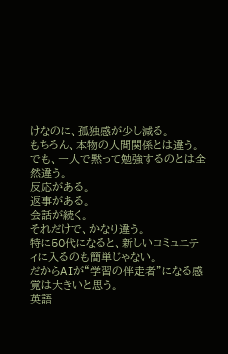けなのに、孤独感が少し減る。
もちろん、本物の人間関係とは違う。
でも、一人で黙って勉強するのとは全然違う。
反応がある。
返事がある。
会話が続く。
それだけで、かなり違う。
特に50代になると、新しいコミュニティに入るのも簡単じゃない。
だからAIが“学習の伴走者”になる感覚は大きいと思う。
英語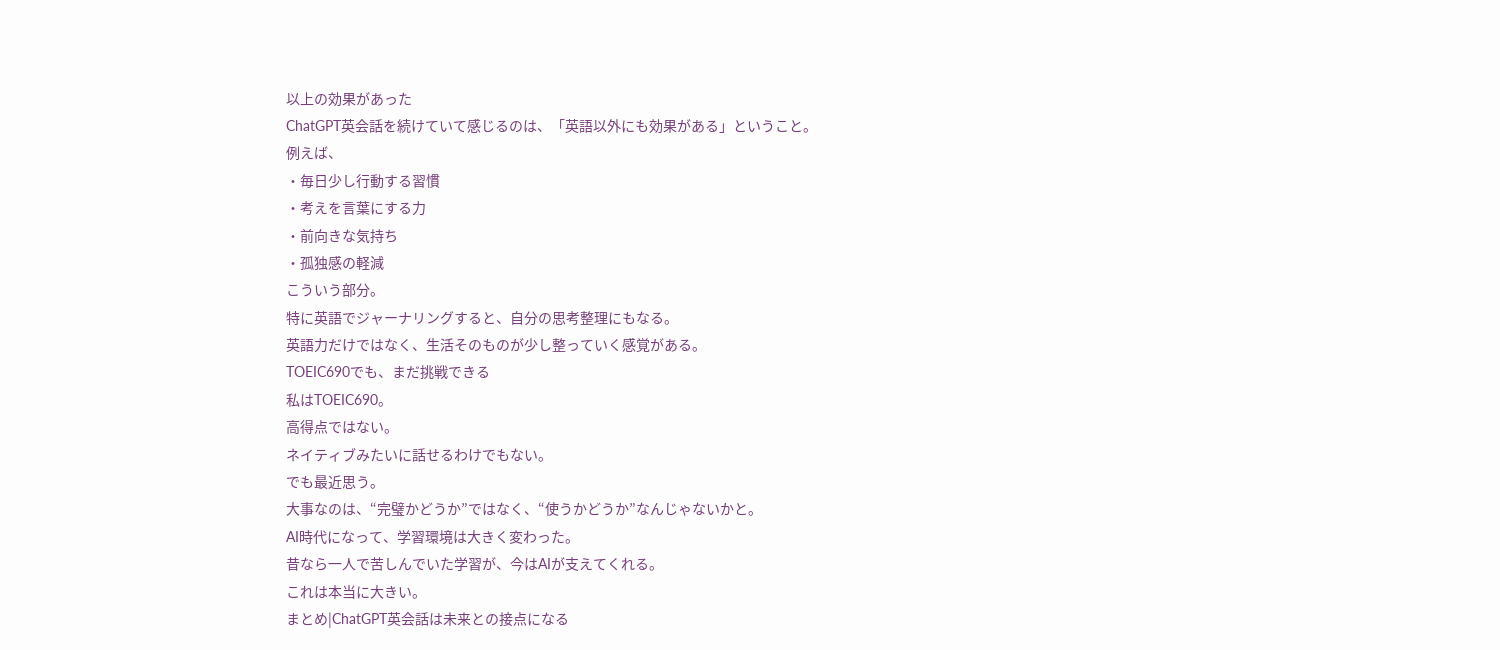以上の効果があった
ChatGPT英会話を続けていて感じるのは、「英語以外にも効果がある」ということ。
例えば、
・毎日少し行動する習慣
・考えを言葉にする力
・前向きな気持ち
・孤独感の軽減
こういう部分。
特に英語でジャーナリングすると、自分の思考整理にもなる。
英語力だけではなく、生活そのものが少し整っていく感覚がある。
TOEIC690でも、まだ挑戦できる
私はTOEIC690。
高得点ではない。
ネイティブみたいに話せるわけでもない。
でも最近思う。
大事なのは、“完璧かどうか”ではなく、“使うかどうか”なんじゃないかと。
AI時代になって、学習環境は大きく変わった。
昔なら一人で苦しんでいた学習が、今はAIが支えてくれる。
これは本当に大きい。
まとめ|ChatGPT英会話は未来との接点になる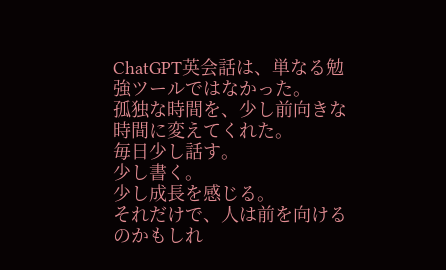ChatGPT英会話は、単なる勉強ツールではなかった。
孤独な時間を、少し前向きな時間に変えてくれた。
毎日少し話す。
少し書く。
少し成長を感じる。
それだけで、人は前を向けるのかもしれ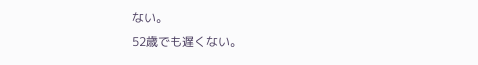ない。
52歳でも遅くない。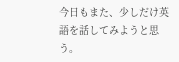今日もまた、少しだけ英語を話してみようと思う。